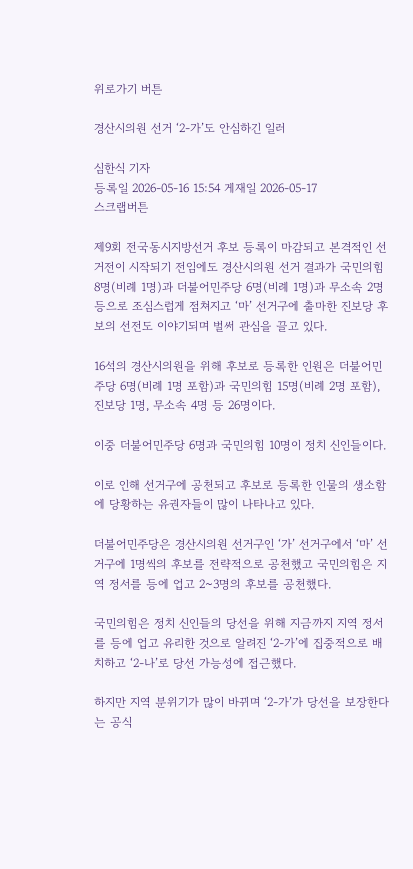위로가기 버튼

경산시의원 선거 ‘2-가’도 안심하긴 일러

심한식 기자
등록일 2026-05-16 15:54 게재일 2026-05-17
스크랩버튼

제9회 전국동시지방선거 후보 등록이 마감되고 본격적인 선거전이 시작되기 전임에도 경산시의원 선거 결과가 국민의힘 8명(비례 1명)과 더불어민주당 6명(비례 1명)과 무소속 2명 등으로 조심스럽게 점쳐지고 ‘마’ 선거구에 출마한 진보당 후보의 선전도 이야기되며 벌써 관심을 끌고 있다.

16석의 경산시의원을 위해 후보로 등록한 인원은 더불어민주당 6명(비례 1명 포함)과 국민의힘 15명(비례 2명 포함), 진보당 1명, 무소속 4명 등 26명이다.

이중 더불어민주당 6명과 국민의힘 10명이 정치 신인들이다.

이로 인해 선거구에 공천되고 후보로 등록한 인물의 생소함에 당황하는 유권자들이 많이 나타나고 있다.

더불어민주당은 경산시의원 선거구인 ‘가’ 선거구에서 ‘마’ 선거구에 1명씩의 후보를 전략적으로 공천했고 국민의힘은 지역 정서를 등에 업고 2~3명의 후보를 공천했다.

국민의힘은 정치 신인들의 당선을 위해 지금까지 지역 정서를 등에 업고 유리한 것으로 알려진 ‘2-가’에 집중적으로 배치하고 ‘2-나’로 당선 가능성에 접근했다.

하지만 지역 분위기가 많이 바뀌며 ‘2-가’가 당선을 보장한다는 공식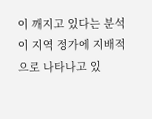이 깨지고 있다는 분석이 지역 정가에 지배적으로 나타나고 있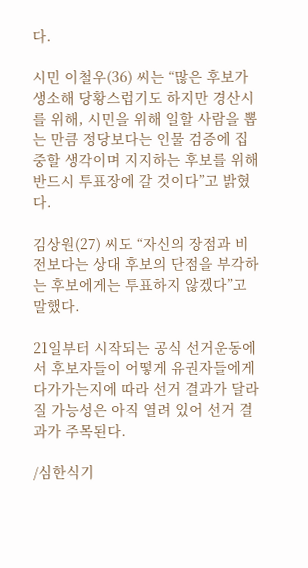다.

시민 이철우(36) 씨는 “많은 후보가 생소해 당황스럽기도 하지만 경산시를 위해, 시민을 위해 일할 사람을 뽑는 만큼 정당보다는 인물 검증에 집중할 생각이며 지지하는 후보를 위해 반드시 투표장에 갈 것이다”고 밝혔다.

김상원(27) 씨도 “자신의 장점과 비전보다는 상대 후보의 단점을 부각하는 후보에게는 투표하지 않겠다”고 말했다.

21일부터 시작되는 공식 선거운동에서 후보자들이 어떻게 유권자들에게 다가가는지에 따라 선거 결과가 달라질 가능성은 아직 열려 있어 선거 결과가 주목된다.

/심한식기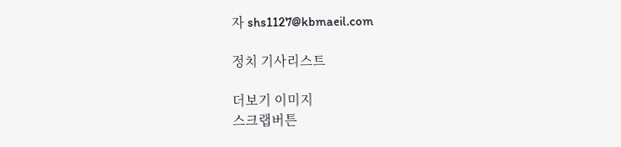자 shs1127@kbmaeil.com

정치 기사리스트

더보기 이미지
스크랩버튼